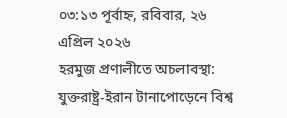০৩:১৩ পূর্বাহ্ন, রবিবার, ২৬ এপ্রিল ২০২৬
হরমুজ প্রণালীতে অচলাবস্থা: যুক্তরাষ্ট্র-ইরান টানাপোড়েনে বিশ্ব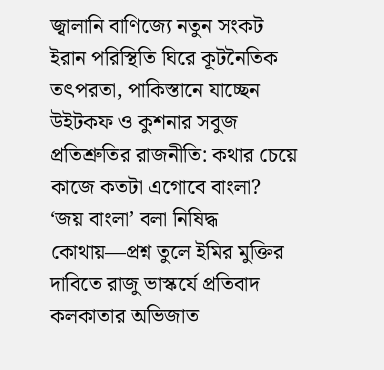জ্বালানি বাণিজ্যে নতুন সংকট ইরান পরিস্থিতি ঘিরে কূটনৈতিক তৎপরতা, পাকিস্তানে যাচ্ছেন উইটকফ ও কুশনার সবুজ প্রতিশ্রুতির রাজনীতি: কথার চেয়ে কাজে কতটা এগোবে বাংলা? ‘জয় বাংলা’ বলা নিষিদ্ধ কোথায়—প্রশ্ন তুলে ইমির মুক্তির দাবিতে রাজু ভাস্কর্যে প্রতিবাদ কলকাতার অভিজাত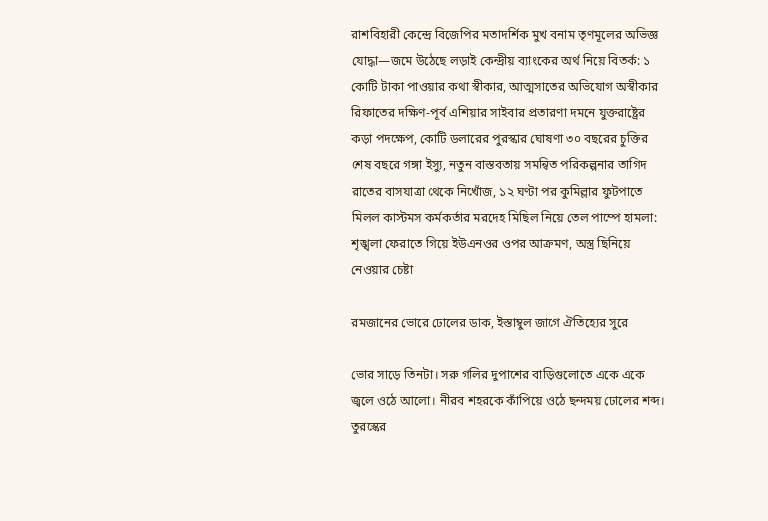রাশবিহারী কেন্দ্রে বিজেপির মতাদর্শিক মুখ বনাম তৃণমূলের অভিজ্ঞ যোদ্ধা—জমে উঠেছে লড়াই কেন্দ্রীয় ব্যাংকের অর্থ নিয়ে বিতর্ক: ১ কোটি টাকা পাওয়ার কথা স্বীকার, আত্মসাতের অভিযোগ অস্বীকার রিফাতের দক্ষিণ-পূর্ব এশিয়ার সাইবার প্রতারণা দমনে যুক্তরাষ্ট্রের কড়া পদক্ষেপ, কোটি ডলারের পুরস্কার ঘোষণা ৩০ বছরের চুক্তির শেষ বছরে গঙ্গা ইস্যু, নতুন বাস্তবতায় সমন্বিত পরিকল্পনার তাগিদ রাতের বাসযাত্রা থেকে নিখোঁজ, ১২ ঘণ্টা পর কুমিল্লার ফুটপাতে মিলল কাস্টমস কর্মকর্তার মরদেহ মিছিল নিয়ে তেল পাম্পে হামলা: শৃঙ্খলা ফেরাতে গিয়ে ইউএনওর ওপর আক্রমণ, অস্ত্র ছিনিয়ে নেওয়ার চেষ্টা

রমজানের ভোরে ঢোলের ডাক, ইস্তাম্বুল জাগে ঐতিহ্যের সুরে

ভোর সাড়ে তিনটা। সরু গলির দুপাশের বাড়িগুলোতে একে একে জ্বলে ওঠে আলো। নীরব শহরকে কাঁপিয়ে ওঠে ছন্দময় ঢোলের শব্দ। তুরস্কের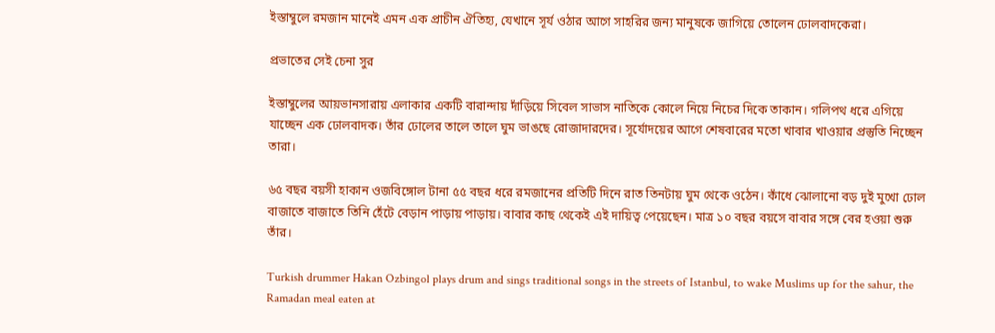ইস্তাম্বুলে রমজান মানেই এমন এক প্রাচীন ঐতিহ্য, যেখানে সূর্য ওঠার আগে সাহরির জন্য মানুষকে জাগিয়ে তোলেন ঢোলবাদকেরা।

প্রভাতের সেই চেনা সুর

ইস্তাম্বুলের আয়ভানসারায় এলাকার একটি বারান্দায় দাঁড়িয়ে সিবেল সাভাস নাতিকে কোলে নিয়ে নিচের দিকে তাকান। গলিপথ ধরে এগিয়ে যাচ্ছেন এক ঢোলবাদক। তাঁর ঢোলের তালে তালে ঘুম ভাঙছে রোজাদারদের। সূর্যোদয়ের আগে শেষবারের মতো খাবার খাওয়ার প্রস্তুতি নিচ্ছেন তারা।

৬৫ বছর বয়সী হাকান ওজবিঙ্গোল টানা ৫৫ বছর ধরে রমজানের প্রতিটি দিনে রাত তিনটায় ঘুম থেকে ওঠেন। কাঁধে ঝোলানো বড় দুই মুখো ঢোল বাজাতে বাজাতে তিনি হেঁটে বেড়ান পাড়ায় পাড়ায়। বাবার কাছ থেকেই এই দায়িত্ব পেয়েছেন। মাত্র ১০ বছর বয়সে বাবার সঙ্গে বের হওয়া শুরু তাঁর।

Turkish drummer Hakan Ozbingol plays drum and sings traditional songs in the streets of Istanbul, to wake Muslims up for the sahur, the Ramadan meal eaten at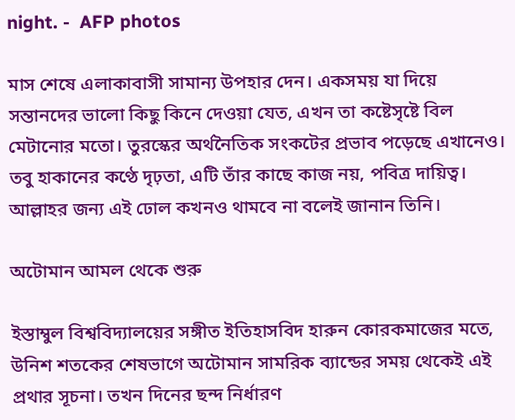night. -  AFP photos

মাস শেষে এলাকাবাসী সামান্য উপহার দেন। একসময় যা দিয়ে সন্তানদের ভালো কিছু কিনে দেওয়া যেত, এখন তা কষ্টেসৃষ্টে বিল মেটানোর মতো। তুরস্কের অর্থনৈতিক সংকটের প্রভাব পড়েছে এখানেও। তবু হাকানের কণ্ঠে দৃঢ়তা, এটি তাঁর কাছে কাজ নয়, পবিত্র দায়িত্ব। আল্লাহর জন্য এই ঢোল কখনও থামবে না বলেই জানান তিনি।

অটোমান আমল থেকে শুরু

ইস্তাম্বুল বিশ্ববিদ্যালয়ের সঙ্গীত ইতিহাসবিদ হারুন কোরকমাজের মতে, উনিশ শতকের শেষভাগে অটোমান সামরিক ব্যান্ডের সময় থেকেই এই প্রথার সূচনা। তখন দিনের ছন্দ নির্ধারণ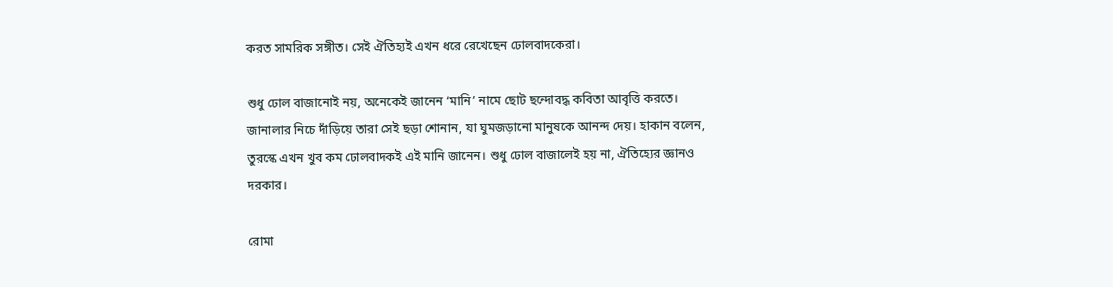করত সামরিক সঙ্গীত। সেই ঐতিহ্যই এখন ধরে রেখেছেন ঢোলবাদকেরা।

শুধু ঢোল বাজানোই নয়, অনেকেই জানেন ‘মানি’ নামে ছোট ছন্দোবদ্ধ কবিতা আবৃত্তি করতে। জানালার নিচে দাঁড়িয়ে তারা সেই ছড়া শোনান, যা ঘুমজড়ানো মানুষকে আনন্দ দেয়। হাকান বলেন, তুরস্কে এখন খুব কম ঢোলবাদকই এই মানি জানেন। শুধু ঢোল বাজালেই হয় না, ঐতিহ্যের জ্ঞানও দরকার।

রোমা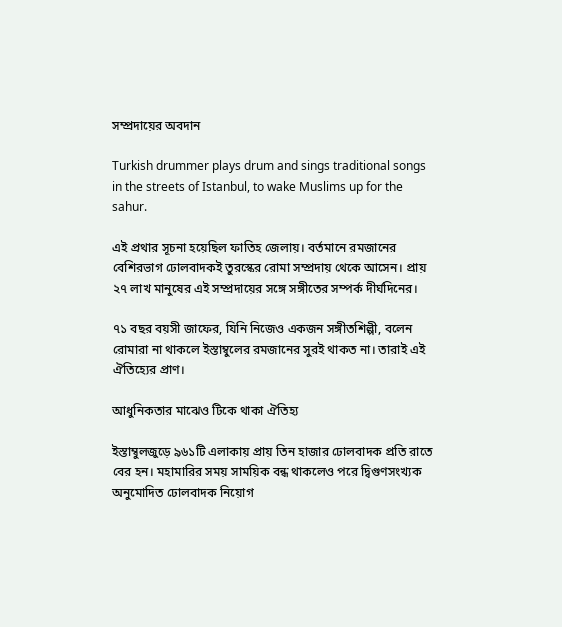সম্প্রদায়ের অবদান

Turkish drummer plays drum and sings traditional songs in the streets of Istanbul, to wake Muslims up for the sahur.

এই প্রথার সূচনা হয়েছিল ফাতিহ জেলায়। বর্তমানে রমজানের বেশিরভাগ ঢোলবাদকই তুরস্কের রোমা সম্প্রদায় থেকে আসেন। প্রায় ২৭ লাখ মানুষের এই সম্প্রদায়ের সঙ্গে সঙ্গীতের সম্পর্ক দীর্ঘদিনের।

৭১ বছর বয়সী জাফের, যিনি নিজেও একজন সঙ্গীতশিল্পী, বলেন রোমারা না থাকলে ইস্তাম্বুলের রমজানের সুরই থাকত না। তারাই এই ঐতিহ্যের প্রাণ।

আধুনিকতার মাঝেও টিকে থাকা ঐতিহ্য

ইস্তাম্বুলজুড়ে ৯৬১টি এলাকায় প্রায় তিন হাজার ঢোলবাদক প্রতি রাতে বের হন। মহামারির সময় সাময়িক বন্ধ থাকলেও পরে দ্বিগুণসংখ্যক অনুমোদিত ঢোলবাদক নিয়োগ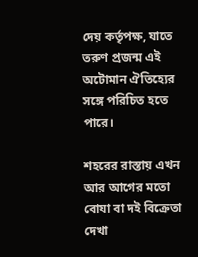দেয় কর্তৃপক্ষ, যাতে তরুণ প্রজন্ম এই অটোমান ঐতিহ্যের সঙ্গে পরিচিত হতে পারে।

শহরের রাস্তায় এখন আর আগের মতো বোযা বা দই বিক্রেতা দেখা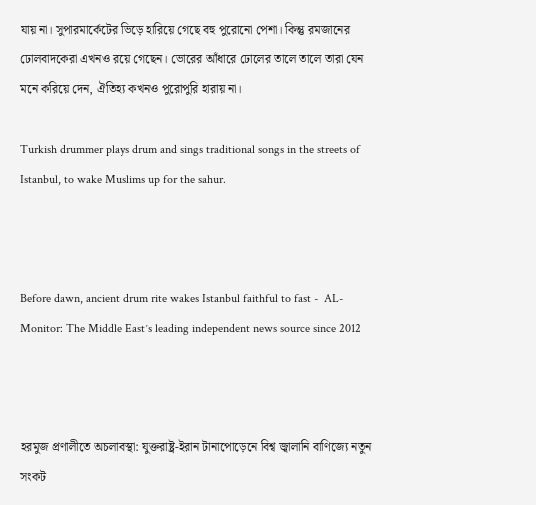যায় না। সুপারমার্কেটের ভিড়ে হারিয়ে গেছে বহু পুরোনো পেশা। কিন্তু রমজানের ঢোলবাদকেরা এখনও রয়ে গেছেন। ভোরের আঁধারে ঢোলের তালে তালে তারা যেন মনে করিয়ে দেন, ঐতিহ্য কখনও পুরোপুরি হারায় না।

Turkish drummer plays drum and sings traditional songs in the streets of Istanbul, to wake Muslims up for the sahur.



Before dawn, ancient drum rite wakes Istanbul faithful to fast -  AL-Monitor: The Middle Eastʼs leading independent news source since 2012



হরমুজ প্রণালীতে অচলাবস্থা: যুক্তরাষ্ট্র-ইরান টানাপোড়েনে বিশ্ব জ্বালানি বাণিজ্যে নতুন সংকট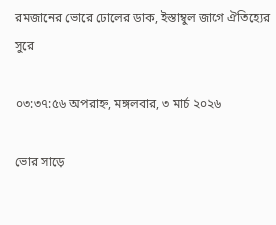রমজানের ভোরে ঢোলের ডাক, ইস্তাম্বুল জাগে ঐতিহ্যের সুরে

০৩:৩৭:৫৬ অপরাহ্ন, মঙ্গলবার, ৩ মার্চ ২০২৬

ভোর সাড়ে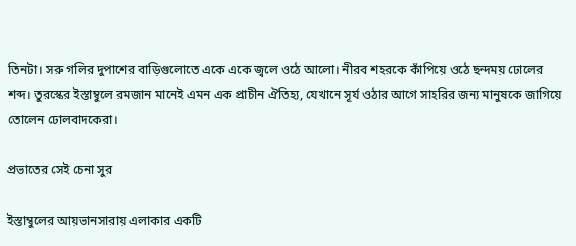তিনটা। সরু গলির দুপাশের বাড়িগুলোতে একে একে জ্বলে ওঠে আলো। নীরব শহরকে কাঁপিয়ে ওঠে ছন্দময় ঢোলের শব্দ। তুরস্কের ইস্তাম্বুলে রমজান মানেই এমন এক প্রাচীন ঐতিহ্য, যেখানে সূর্য ওঠার আগে সাহরির জন্য মানুষকে জাগিয়ে তোলেন ঢোলবাদকেরা।

প্রভাতের সেই চেনা সুর

ইস্তাম্বুলের আয়ভানসারায় এলাকার একটি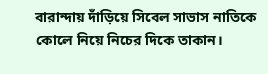বারান্দায় দাঁড়িয়ে সিবেল সাভাস নাতিকে কোলে নিয়ে নিচের দিকে তাকান।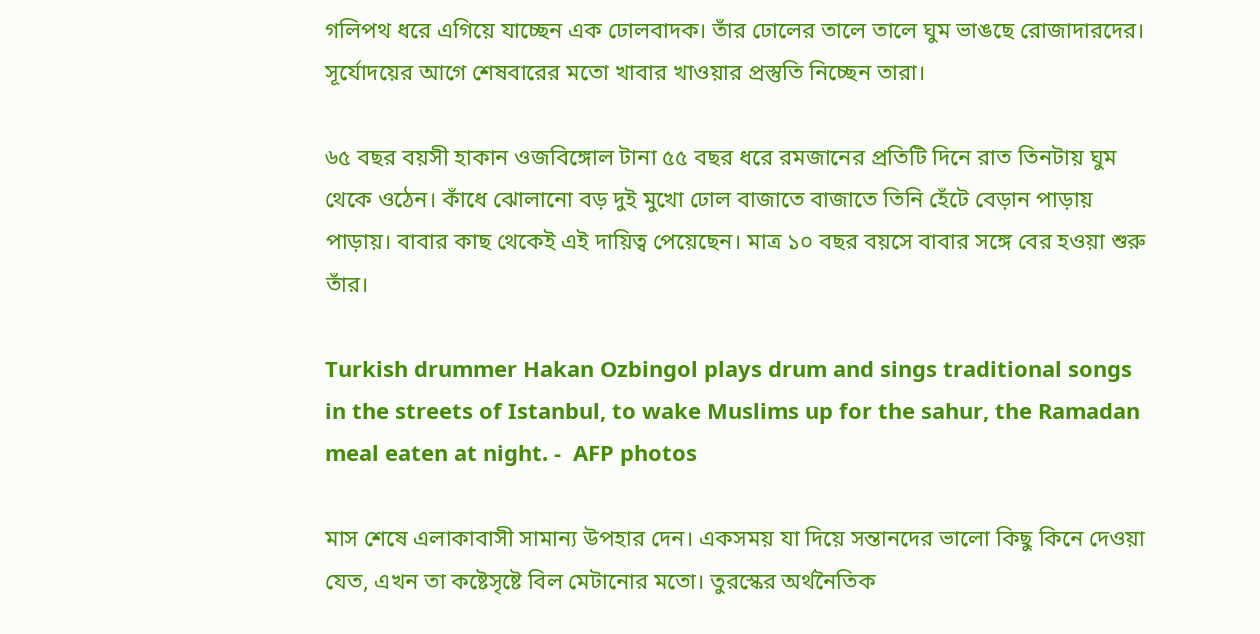গলিপথ ধরে এগিয়ে যাচ্ছেন এক ঢোলবাদক। তাঁর ঢোলের তালে তালে ঘুম ভাঙছে রোজাদারদের। সূর্যোদয়ের আগে শেষবারের মতো খাবার খাওয়ার প্রস্তুতি নিচ্ছেন তারা।

৬৫ বছর বয়সী হাকান ওজবিঙ্গোল টানা ৫৫ বছর ধরে রমজানের প্রতিটি দিনে রাত তিনটায় ঘুম থেকে ওঠেন। কাঁধে ঝোলানো বড় দুই মুখো ঢোল বাজাতে বাজাতে তিনি হেঁটে বেড়ান পাড়ায় পাড়ায়। বাবার কাছ থেকেই এই দায়িত্ব পেয়েছেন। মাত্র ১০ বছর বয়সে বাবার সঙ্গে বের হওয়া শুরু তাঁর।

Turkish drummer Hakan Ozbingol plays drum and sings traditional songs in the streets of Istanbul, to wake Muslims up for the sahur, the Ramadan meal eaten at night. -  AFP photos

মাস শেষে এলাকাবাসী সামান্য উপহার দেন। একসময় যা দিয়ে সন্তানদের ভালো কিছু কিনে দেওয়া যেত, এখন তা কষ্টেসৃষ্টে বিল মেটানোর মতো। তুরস্কের অর্থনৈতিক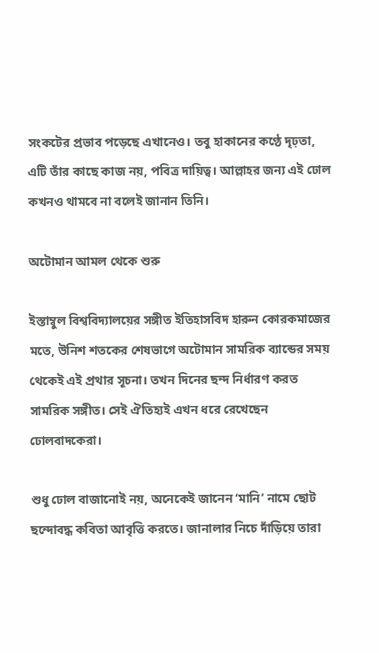সংকটের প্রভাব পড়েছে এখানেও। তবু হাকানের কণ্ঠে দৃঢ়তা, এটি তাঁর কাছে কাজ নয়, পবিত্র দায়িত্ব। আল্লাহর জন্য এই ঢোল কখনও থামবে না বলেই জানান তিনি।

অটোমান আমল থেকে শুরু

ইস্তাম্বুল বিশ্ববিদ্যালয়ের সঙ্গীত ইতিহাসবিদ হারুন কোরকমাজের মতে, উনিশ শতকের শেষভাগে অটোমান সামরিক ব্যান্ডের সময় থেকেই এই প্রথার সূচনা। তখন দিনের ছন্দ নির্ধারণ করত সামরিক সঙ্গীত। সেই ঐতিহ্যই এখন ধরে রেখেছেন ঢোলবাদকেরা।

শুধু ঢোল বাজানোই নয়, অনেকেই জানেন ‘মানি’ নামে ছোট ছন্দোবদ্ধ কবিতা আবৃত্তি করতে। জানালার নিচে দাঁড়িয়ে তারা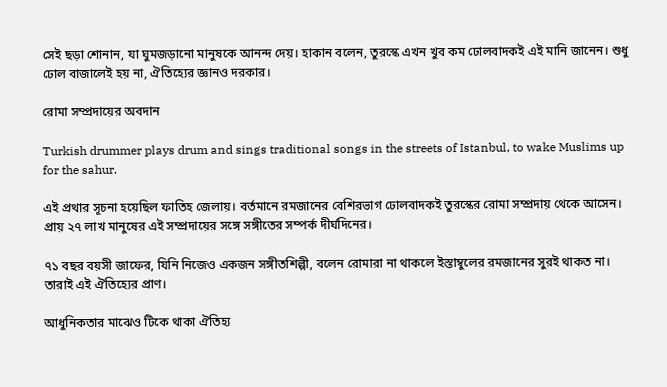সেই ছড়া শোনান, যা ঘুমজড়ানো মানুষকে আনন্দ দেয়। হাকান বলেন, তুরস্কে এখন খুব কম ঢোলবাদকই এই মানি জানেন। শুধু ঢোল বাজালেই হয় না, ঐতিহ্যের জ্ঞানও দরকার।

রোমা সম্প্রদায়ের অবদান

Turkish drummer plays drum and sings traditional songs in the streets of Istanbul, to wake Muslims up for the sahur.

এই প্রথার সূচনা হয়েছিল ফাতিহ জেলায়। বর্তমানে রমজানের বেশিরভাগ ঢোলবাদকই তুরস্কের রোমা সম্প্রদায় থেকে আসেন। প্রায় ২৭ লাখ মানুষের এই সম্প্রদায়ের সঙ্গে সঙ্গীতের সম্পর্ক দীর্ঘদিনের।

৭১ বছর বয়সী জাফের, যিনি নিজেও একজন সঙ্গীতশিল্পী, বলেন রোমারা না থাকলে ইস্তাম্বুলের রমজানের সুরই থাকত না। তারাই এই ঐতিহ্যের প্রাণ।

আধুনিকতার মাঝেও টিকে থাকা ঐতিহ্য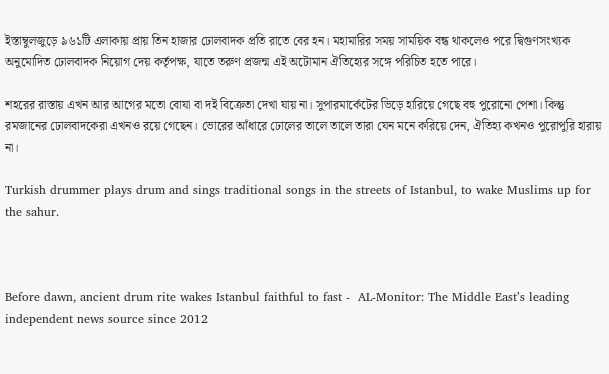ইস্তাম্বুলজুড়ে ৯৬১টি এলাকায় প্রায় তিন হাজার ঢোলবাদক প্রতি রাতে বের হন। মহামারির সময় সাময়িক বন্ধ থাকলেও পরে দ্বিগুণসংখ্যক অনুমোদিত ঢোলবাদক নিয়োগ দেয় কর্তৃপক্ষ, যাতে তরুণ প্রজন্ম এই অটোমান ঐতিহ্যের সঙ্গে পরিচিত হতে পারে।

শহরের রাস্তায় এখন আর আগের মতো বোযা বা দই বিক্রেতা দেখা যায় না। সুপারমার্কেটের ভিড়ে হারিয়ে গেছে বহু পুরোনো পেশা। কিন্তু রমজানের ঢোলবাদকেরা এখনও রয়ে গেছেন। ভোরের আঁধারে ঢোলের তালে তালে তারা যেন মনে করিয়ে দেন, ঐতিহ্য কখনও পুরোপুরি হারায় না।

Turkish drummer plays drum and sings traditional songs in the streets of Istanbul, to wake Muslims up for the sahur.



Before dawn, ancient drum rite wakes Istanbul faithful to fast -  AL-Monitor: The Middle Eastʼs leading independent news source since 2012